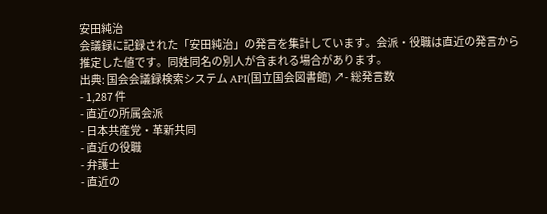安田純治
会議録に記録された「安田純治」の発言を集計しています。会派・役職は直近の発言から推定した値です。同姓同名の別人が含まれる場合があります。
出典: 国会会議録検索システム API(国立国会図書館) ↗- 総発言数
- 1,287 件
- 直近の所属会派
- 日本共産党・革新共同
- 直近の役職
- 弁護士
- 直近の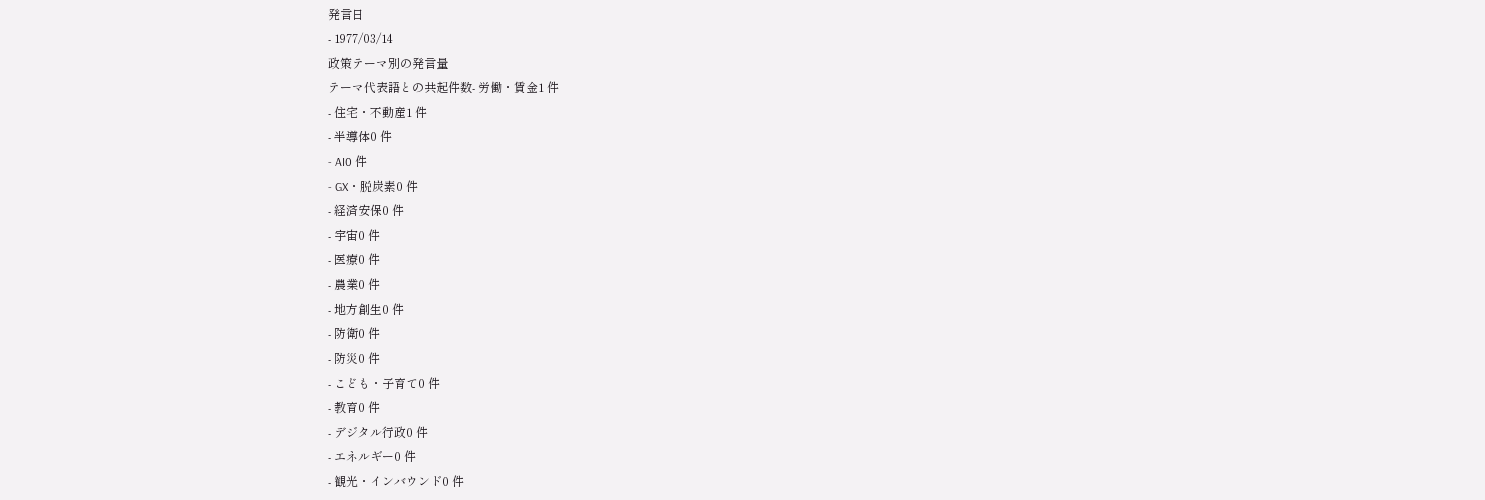発言日
- 1977/03/14
政策テーマ別の発言量
テーマ代表語との共起件数- 労働・賃金1 件
- 住宅・不動産1 件
- 半導体0 件
- AI0 件
- GX・脱炭素0 件
- 経済安保0 件
- 宇宙0 件
- 医療0 件
- 農業0 件
- 地方創生0 件
- 防衛0 件
- 防災0 件
- こども・子育て0 件
- 教育0 件
- デジタル行政0 件
- エネルギー0 件
- 観光・インバウンド0 件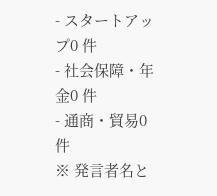- スタートアップ0 件
- 社会保障・年金0 件
- 通商・貿易0 件
※ 発言者名と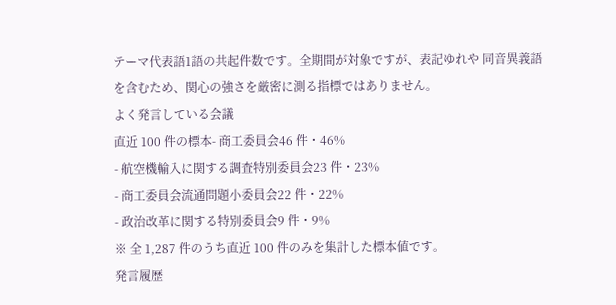テーマ代表語1語の共起件数です。全期間が対象ですが、表記ゆれや 同音異義語を含むため、関心の強さを厳密に測る指標ではありません。
よく発言している会議
直近 100 件の標本- 商工委員会46 件・46%
- 航空機輸入に関する調査特別委員会23 件・23%
- 商工委員会流通問題小委員会22 件・22%
- 政治改革に関する特別委員会9 件・9%
※ 全 1,287 件のうち直近 100 件のみを集計した標本値です。
発言履歴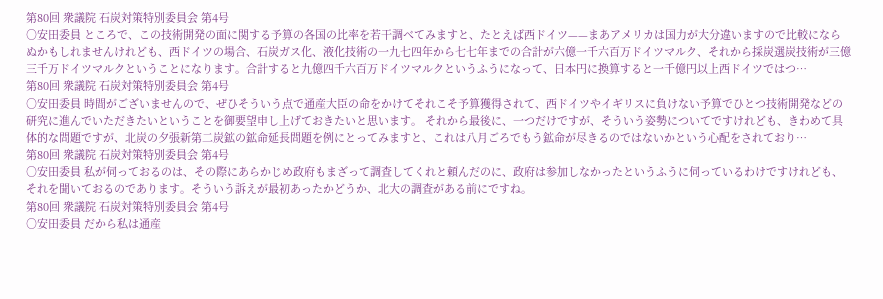第80回 衆議院 石炭対策特別委員会 第4号
○安田委員 ところで、この技術開発の面に関する予算の各国の比率を若干調べてみますと、たとえば西ドイツ——まあアメリカは国力が大分違いますので比較にならぬかもしれませんけれども、西ドイツの場合、石炭ガス化、液化技術の一九七四年から七七年までの合計が六億一千六百万ドイツマルク、それから採炭選炭技術が三億三千万ドイツマルクということになります。合計すると九億四千六百万ドイツマルクというふうになって、日本円に換算すると一千億円以上西ドイツではつ…
第80回 衆議院 石炭対策特別委員会 第4号
○安田委員 時間がございませんので、ぜひそういう点で通産大臣の命をかけてそれこそ予算獲得されて、西ドイツやイギリスに負けない予算でひとつ技術開発などの研究に進んでいただきたいということを御要望申し上げておきたいと思います。 それから最後に、一つだけですが、そういう姿勢についてですけれども、きわめて具体的な問題ですが、北炭の夕張新第二炭鉱の鉱命延長問題を例にとってみますと、これは八月ごろでもう鉱命が尽きるのではないかという心配をされており…
第80回 衆議院 石炭対策特別委員会 第4号
○安田委員 私が伺っておるのは、その際にあらかじめ政府もまざって調査してくれと頼んだのに、政府は参加しなかったというふうに伺っているわけですけれども、それを聞いておるのであります。そういう訴えが最初あったかどうか、北大の調査がある前にですね。
第80回 衆議院 石炭対策特別委員会 第4号
○安田委員 だから私は通産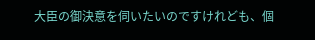大臣の御決意を伺いたいのですけれども、個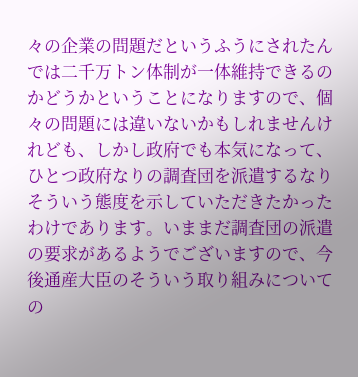々の企業の問題だというふうにされたんでは二千万トン体制が一体維持できるのかどうかということになりますので、個々の問題には違いないかもしれませんけれども、しかし政府でも本気になって、ひとつ政府なりの調査団を派遣するなりそういう態度を示していただきたかったわけであります。いままだ調査団の派遣の要求があるようでございますので、今後通産大臣のそういう取り組みについての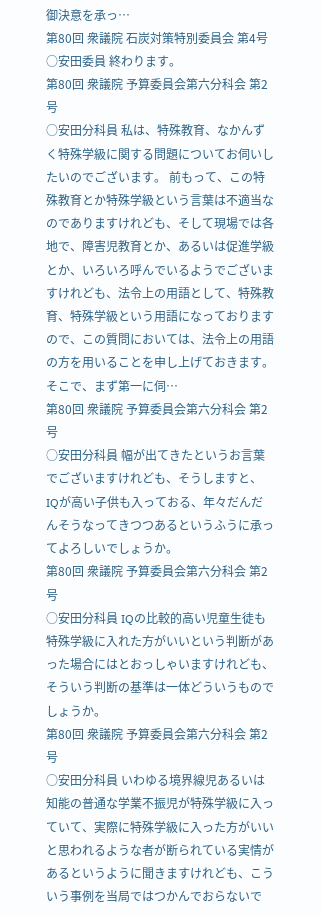御決意を承っ…
第80回 衆議院 石炭対策特別委員会 第4号
○安田委員 終わります。
第80回 衆議院 予算委員会第六分科会 第2号
○安田分科員 私は、特殊教育、なかんずく特殊学級に関する問題についてお伺いしたいのでございます。 前もって、この特殊教育とか特殊学級という言葉は不適当なのでありますけれども、そして現場では各地で、障害児教育とか、あるいは促進学級とか、いろいろ呼んでいるようでございますけれども、法令上の用語として、特殊教育、特殊学級という用語になっておりますので、この質問においては、法令上の用語の方を用いることを申し上げておきます。 そこで、まず第一に伺…
第80回 衆議院 予算委員会第六分科会 第2号
○安田分科員 幅が出てきたというお言葉でございますけれども、そうしますと、IQが高い子供も入っておる、年々だんだんそうなってきつつあるというふうに承ってよろしいでしょうか。
第80回 衆議院 予算委員会第六分科会 第2号
○安田分科員 IQの比較的高い児童生徒も特殊学級に入れた方がいいという判断があった場合にはとおっしゃいますけれども、そういう判断の基準は一体どういうものでしょうか。
第80回 衆議院 予算委員会第六分科会 第2号
○安田分科員 いわゆる境界線児あるいは知能の普通な学業不振児が特殊学級に入っていて、実際に特殊学級に入った方がいいと思われるような者が断られている実情があるというように聞きますけれども、こういう事例を当局ではつかんでおらないで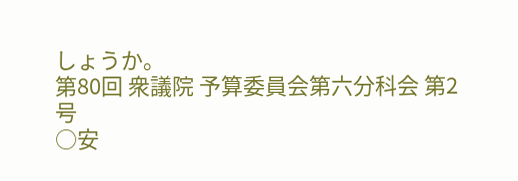しょうか。
第80回 衆議院 予算委員会第六分科会 第2号
○安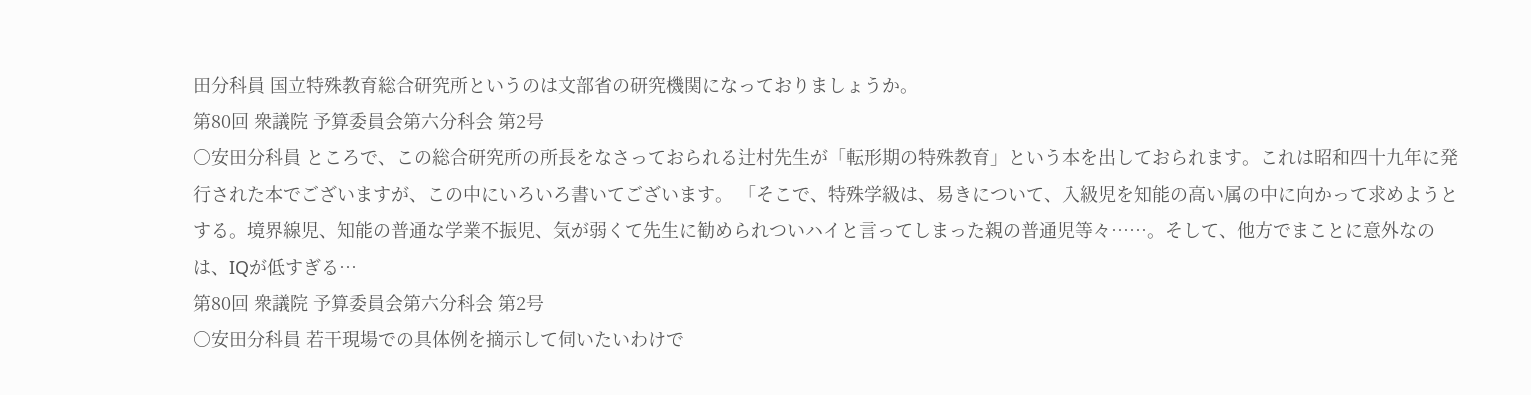田分科員 国立特殊教育総合研究所というのは文部省の研究機関になっておりましょうか。
第80回 衆議院 予算委員会第六分科会 第2号
○安田分科員 ところで、この総合研究所の所長をなさっておられる辻村先生が「転形期の特殊教育」という本を出しておられます。これは昭和四十九年に発行された本でございますが、この中にいろいろ書いてございます。 「そこで、特殊学級は、易きについて、入級児を知能の高い属の中に向かって求めようとする。境界線児、知能の普通な学業不振児、気が弱くて先生に勧められついハイと言ってしまった親の普通児等々……。そして、他方でまことに意外なのは、IQが低すぎる…
第80回 衆議院 予算委員会第六分科会 第2号
○安田分科員 若干現場での具体例を摘示して伺いたいわけで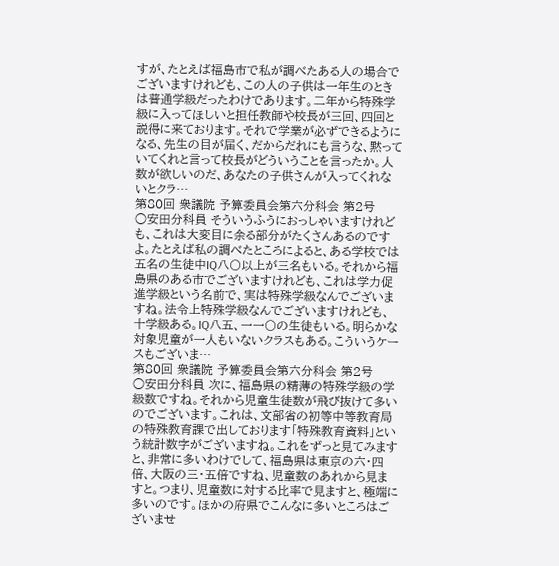すが、たとえば福島市で私が調べたある人の場合でございますけれども、この人の子供は一年生のときは普通学級だったわけであります。二年から特殊学級に入ってほしいと担任教師や校長が三回、四回と説得に来ております。それで学業が必ずできるようになる、先生の目が届く、だからだれにも言うな、黙っていてくれと言って校長がどういうことを言ったか。人数が欲しいのだ、あなたの子供さんが入ってくれないとクラ…
第80回 衆議院 予算委員会第六分科会 第2号
○安田分科員 そういうふうにおっしゃいますけれども、これは大変目に余る部分がたくさんあるのですよ。たとえば私の調べたところによると、ある学校では五名の生徒中IQ八〇以上が三名もいる。それから福島県のある市でございますけれども、これは学力促進学級という名前で、実は特殊学級なんでございますね。法令上特殊学級なんでございますけれども、十学級ある。IQ八五、一一〇の生徒もいる。明らかな対象児童が一人もいないクラスもある。こういうケースもございま…
第80回 衆議院 予算委員会第六分科会 第2号
○安田分科員 次に、福島県の精薄の特殊学級の学級数ですね。それから児童生徒数が飛び抜けて多いのでございます。これは、文部省の初等中等教育局の特殊教育課で出しております「特殊教育資料」という統計数字がございますね。これをずっと見てみますと、非常に多いわけでして、福島県は東京の六・四倍、大阪の三・五倍ですね、児童数のあれから見ますと。つまり、児童数に対する比率で見ますと、極端に多いのです。ほかの府県でこんなに多いところはございませ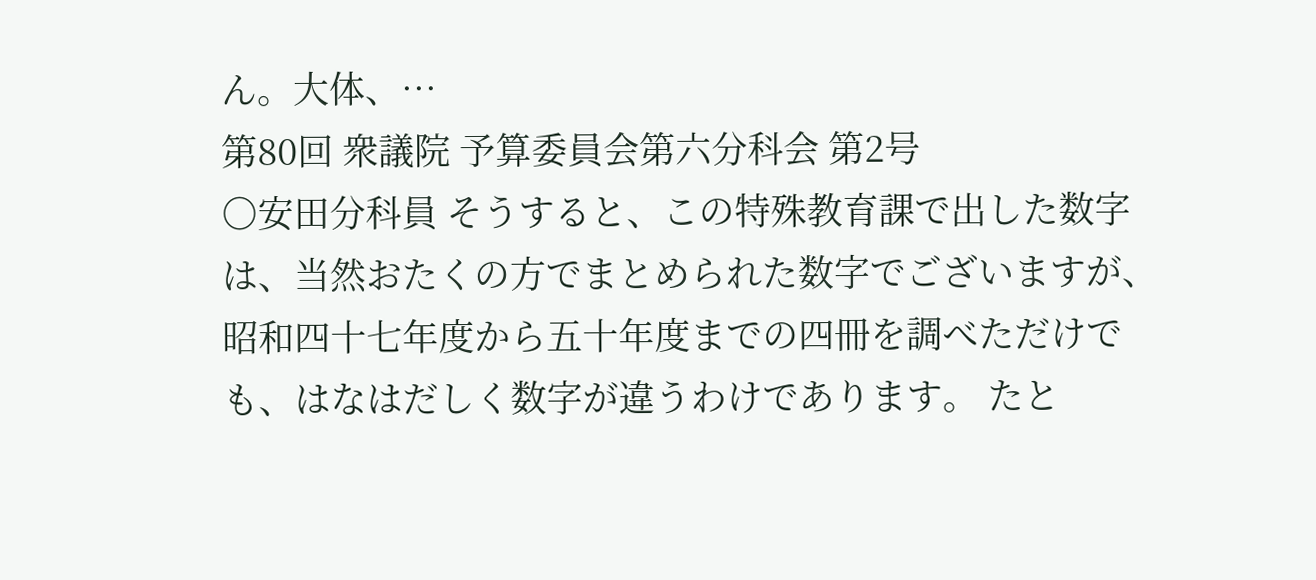ん。大体、…
第80回 衆議院 予算委員会第六分科会 第2号
○安田分科員 そうすると、この特殊教育課で出した数字は、当然おたくの方でまとめられた数字でございますが、昭和四十七年度から五十年度までの四冊を調べただけでも、はなはだしく数字が違うわけであります。 たと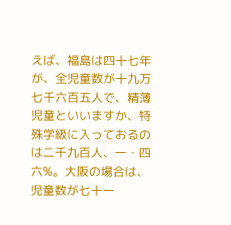えば、福島は四十七年が、全児童数が十九万七千六百五人で、精薄児童といいますか、特殊学級に入っておるのは二千九百人、一・四六%。大阪の場合は、児童数が七十一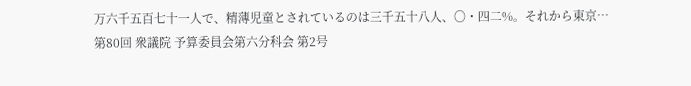万六千五百七十一人で、精薄児童とされているのは三千五十八人、〇・四二%。それから東京…
第80回 衆議院 予算委員会第六分科会 第2号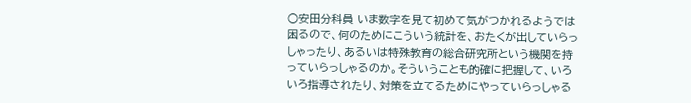○安田分科員 いま数字を見て初めて気がつかれるようでは困るので、何のためにこういう統計を、おたくが出していらっしゃったり、あるいは特殊教育の総合研究所という機関を持っていらっしゃるのか。そういうことも的確に把握して、いろいろ指導されたり、対策を立てるためにやっていらっしゃる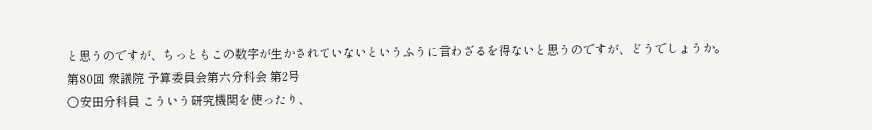と思うのですが、ちっともこの数字が生かされていないというふうに言わざるを得ないと思うのですが、どうでしょうか。
第80回 衆議院 予算委員会第六分科会 第2号
○安田分科員 こういう研究機関を使ったり、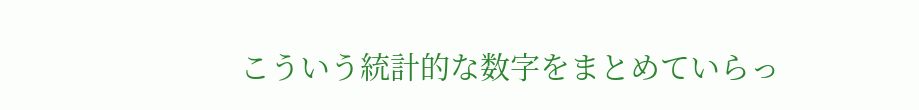こういう統計的な数字をまとめていらっ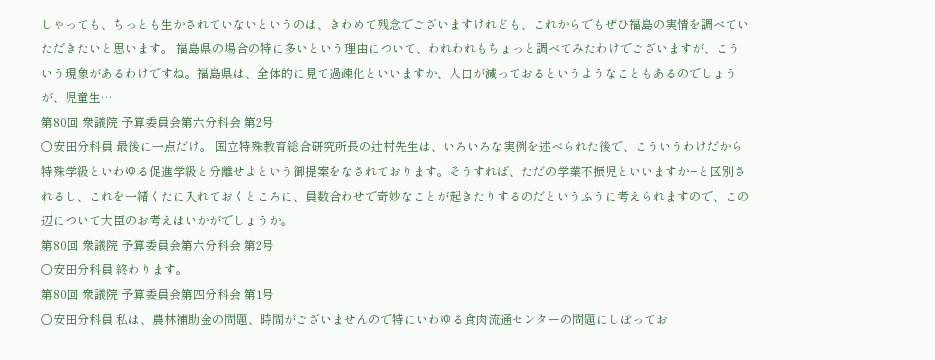しゃっても、ちっとも生かされていないというのは、きわめて残念でございますけれども、これからでもぜひ福島の実情を調べていただきたいと思います。 福島県の場合の特に多いという理由について、われわれもちょっと調べてみたわけでございますが、こういう現象があるわけですね。福島県は、全体的に見て過疎化といいますか、人口が減っておるというようなこともあるのでしょうが、児童生…
第80回 衆議院 予算委員会第六分科会 第2号
○安田分科員 最後に一点だけ。 国立特殊教育総合研究所長の辻村先生は、いろいろな実例を述べられた後で、こういうわけだから特殊学級といわゆる促進学級と分離せよという御提案をなされております。そうすれば、ただの学業不振児といいますか−と区別されるし、これを一緒くたに入れておくところに、員数合わせで奇妙なことが起きたりするのだというふうに考えられますので、この辺について大臣のお考えはいかがでしょうか。
第80回 衆議院 予算委員会第六分科会 第2号
○安田分科員 終わります。
第80回 衆議院 予算委員会第四分科会 第1号
○安田分科員 私は、農林補助金の問題、時間がございませんので特にいわゆる食肉流通センターの問題にしぼってお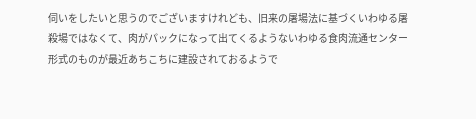伺いをしたいと思うのでございますけれども、旧来の屠場法に基づくいわゆる屠殺場ではなくて、肉がパックになって出てくるようないわゆる食肉流通センター形式のものが最近あちこちに建設されておるようで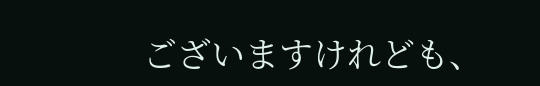ございますけれども、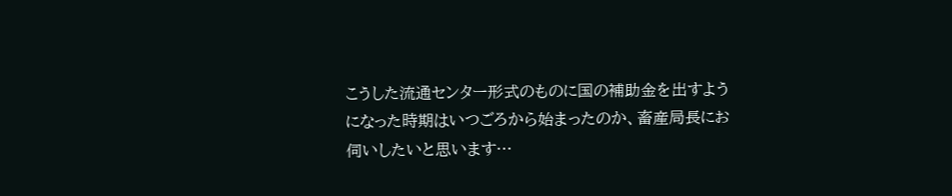こうした流通センター形式のものに国の補助金を出すようになった時期はいつごろから始まったのか、畜産局長にお伺いしたいと思います…